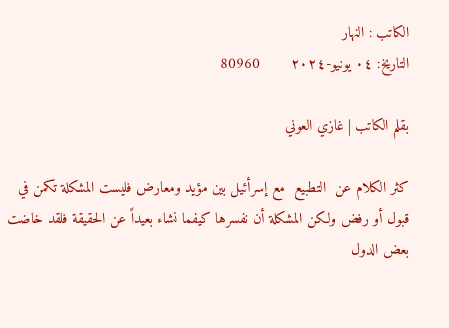الكاتب : النهار
التاريخ: ٠٤ يونيو-٢٠٢٤       80960

بقلم الكاتب | غازي العوني

كثر الكلام عن  التطبيع  مع إسرأئيل بين مؤيد ومعارض فليست المشكلة تكمن في قبول أو رفض ولكن المشكلة أن نفسرها كيفما نشاء بعيداً عن الحقيقة فلقد خاضت بعض الدول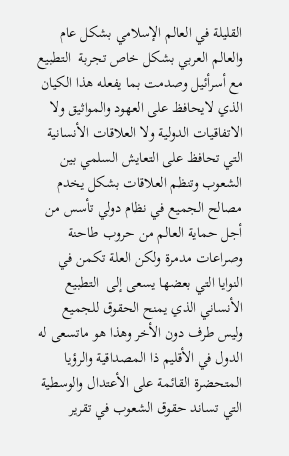القليلة في العالم الإسلامي بشكل عام والعالم العربي بشكل خاص تجربة  التطبيع  مع أسرأئيل وصدمت بما يفعله هذا الكيان الذي لايحافظ على العهود والمواثيق ولا الاتفاقيات الدولية ولا العلاقات الأنسانية التي تحافظ على التعايش السلمي بين الشعوب وتنظم العلاقات بشكل يخدم مصالح الجميع في نظام دولي تأسس من أجل حماية العالم من حروب طاحنة وصراعات مدمرة ولكن العلة تكمن في النوايا التي بعضها يسعى إلى  التطبيع  الأنساني الذي يمنح الحقوق للجميع وليس طرف دون الأخر وهذا هو ماتسعى له الدول في الأقليم ذا المصداقية والرؤيا المتحضرة القائمة على الأعتدال والوسطية التي تساند حقوق الشعوب في تقرير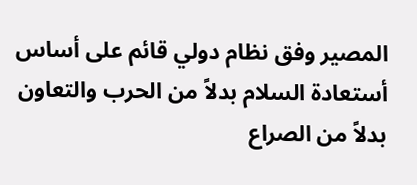المصير وفق نظام دولي قائم على أساس أستعادة السلام بدلاً من الحرب والتعاون بدلاً من الصراع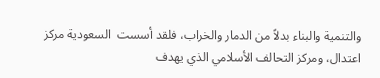والتنمية والبناء بدلاً من الدمار والخراب، فلقد أسست  السعودية مركز اعتدال، ومركز التحالف الأسلامي الذي يهدف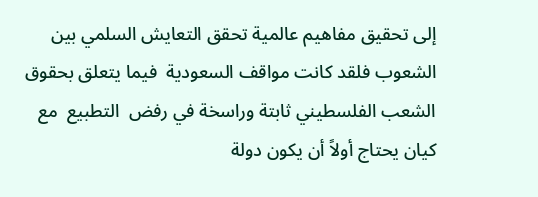إلى تحقيق مفاهيم عالمية تحقق التعايش السلمي بين الشعوب فلقد كانت مواقف السعودية  فيما يتعلق بحقوق الشعب الفلسطيني ثابتة وراسخة في رفض  التطبيع  مع كيان يحتاج أولاً أن يكون دولة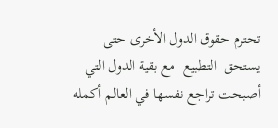تحترم حقوق الدول الأخرى حتى يستحق  التطبيع  مع بقية الدول التي أصبحت تراجع نفسها في العالم أكمله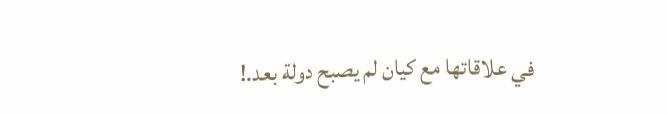في علاقاتها مع كيان لم يصبح دولة بعد.!